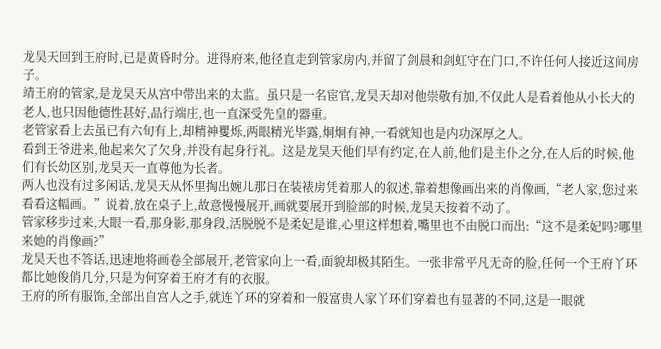龙昊天回到王府时,已是黄昏时分。进得府来,他径直走到管家房内,并留了剑晨和剑虹守在门口,不许任何人接近这间房子。
靖王府的管家,是龙昊天从宫中带出来的太监。虽只是一名宦官,龙昊天却对他崇敬有加,不仅此人是看着他从小长大的老人,也只因他德性甚好,品行端庄,也一直深受先皇的器重。
老管家看上去虽已有六旬有上,却精神矍烁,两眼精光毕露,炯炯有神,一看就知也是内功深厚之人。
看到王爷进来,他起来欠了欠身,并没有起身行礼。这是龙昊天他们早有约定,在人前,他们是主仆之分,在人后的时候,他们有长幼区别,龙昊天一直尊他为长者。
两人也没有过多闲话,龙昊天从怀里掏出婉儿那日在装裱房凭着那人的叙述,靠着想像画出来的肖像画,“老人家,您过来看看这幅画。”说着,放在桌子上,故意慢慢展开,画就要展开到脸部的时候,龙昊天按着不动了。
管家移步过来,大眼一看,那身影,那身段,活脱脱不是柔妃是谁,心里这样想着,嘴里也不由脱口而出:“这不是柔妃吗?哪里来她的肖像画?”
龙昊天也不答话,迅速地将画卷全部展开,老管家向上一看,面貌却极其陌生。一张非常平凡无奇的脸,任何一个王府丫环都比她俊俏几分,只是为何穿着王府才有的衣服。
王府的所有服饰,全部出自宫人之手,就连丫环的穿着和一般富贵人家丫环们穿着也有显著的不同,这是一眼就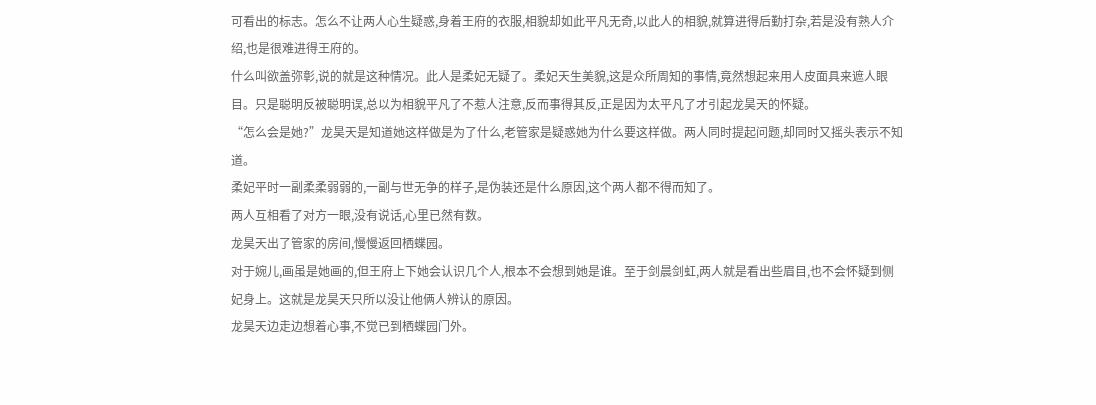可看出的标志。怎么不让两人心生疑惑,身着王府的衣服,相貌却如此平凡无奇,以此人的相貌,就算进得后勤打杂,若是没有熟人介绍,也是很难进得王府的。
什么叫欲盖弥彰,说的就是这种情况。此人是柔妃无疑了。柔妃天生美貌,这是众所周知的事情,竟然想起来用人皮面具来遮人眼目。只是聪明反被聪明误,总以为相貌平凡了不惹人注意,反而事得其反,正是因为太平凡了才引起龙昊天的怀疑。
“怎么会是她?”龙昊天是知道她这样做是为了什么,老管家是疑惑她为什么要这样做。两人同时提起问题,却同时又摇头表示不知道。
柔妃平时一副柔柔弱弱的,一副与世无争的样子,是伪装还是什么原因,这个两人都不得而知了。
两人互相看了对方一眼,没有说话,心里已然有数。
龙昊天出了管家的房间,慢慢返回栖蝶园。
对于婉儿,画虽是她画的,但王府上下她会认识几个人,根本不会想到她是谁。至于剑晨剑虹,两人就是看出些眉目,也不会怀疑到侧妃身上。这就是龙昊天只所以没让他俩人辨认的原因。
龙昊天边走边想着心事,不觉已到栖蝶园门外。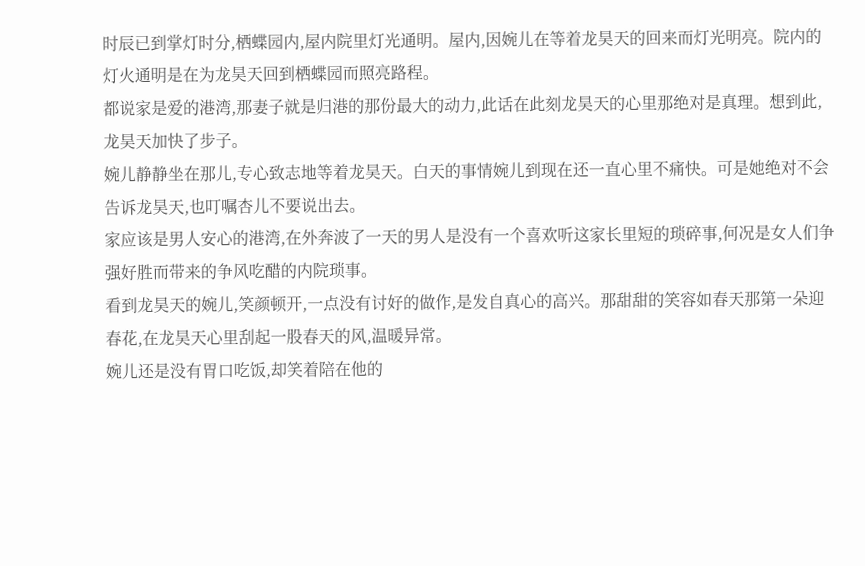时辰已到掌灯时分,栖蝶园内,屋内院里灯光通明。屋内,因婉儿在等着龙昊天的回来而灯光明亮。院内的灯火通明是在为龙昊天回到栖蝶园而照亮路程。
都说家是爱的港湾,那妻子就是归港的那份最大的动力,此话在此刻龙昊天的心里那绝对是真理。想到此,龙昊天加快了步子。
婉儿静静坐在那儿,专心致志地等着龙昊天。白天的事情婉儿到现在还一直心里不痛快。可是她绝对不会告诉龙昊天,也叮嘱杏儿不要说出去。
家应该是男人安心的港湾,在外奔波了一天的男人是没有一个喜欢听这家长里短的琐碎事,何况是女人们争强好胜而带来的争风吃醋的内院琐事。
看到龙昊天的婉儿,笑颜顿开,一点没有讨好的做作,是发自真心的高兴。那甜甜的笑容如春天那第一朵迎春花,在龙昊天心里刮起一股春天的风,温暖异常。
婉儿还是没有胃口吃饭,却笑着陪在他的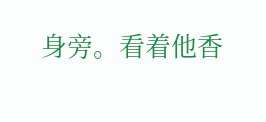身旁。看着他香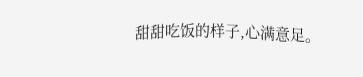甜甜吃饭的样子,心满意足。